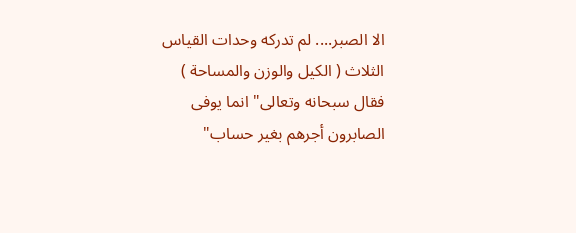الا الصبر.... لم تدركه وحدات القياس الثلاث ( الكيل والوزن والمساحة )
فقال سبحانه وتعالى" انما يوفى الصابرون أجرهم بغير حساب"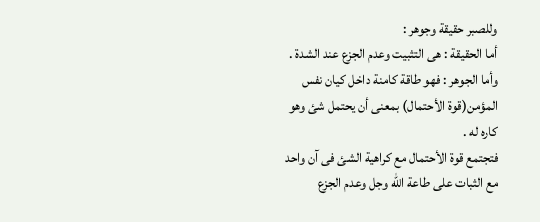وللصبر حقيقة وجوهر :
أما الحقيقة : هى التثبيت وعدم الجزع عند الشدة .
وأما الجوهر : فهو طاقة كامنة داخل كيان نفس المؤمن(قوة الأحتمال) بمعنى أن يحتمل شئ وهو كاره له .
فتجتمع قوة الأحتمال مع كراهية الشئ فى آن واحد مع الثبات على طاعة الله وجل وعدم الجزع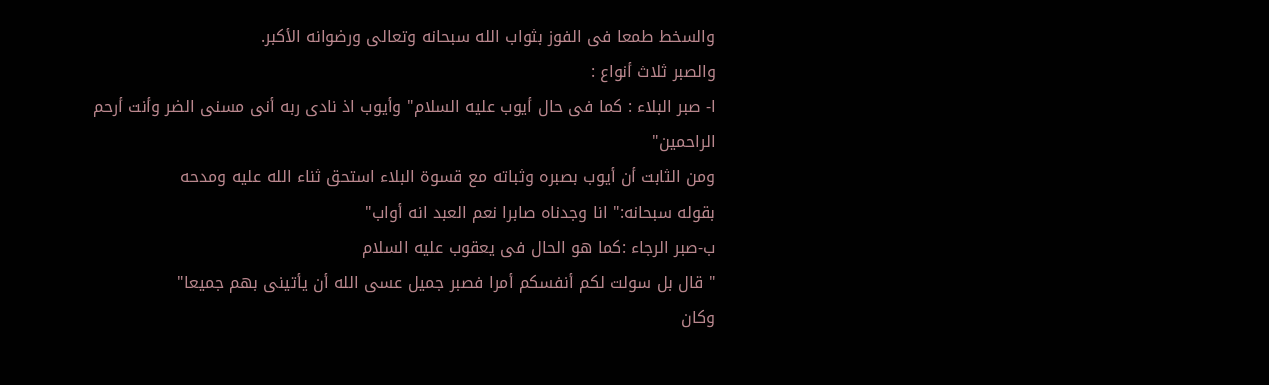والسخط طمعا فى الفوز بثواب الله سبحانه وتعالى ورضوانه الأكبر.
والصبر ثلاث أنواع :
ا- صبر البلاء : كما فى حال أيوب عليه السلام" وأيوب اذ نادى ربه أنى مسنى الضر وأنت أرحم الراحمين"
ومن الثابت أن أيوب بصبره وثباته مع قسوة البلاء استحق ثناء الله عليه ومدحه
بقوله سبحانه:" انا وجدناه صابرا نعم العبد انه أواب"
ب-صبر الرجاء :كما هو الحال فى يعقوب عليه السلام
" قال بل سولت لكم أنفسكم أمرا فصبر جميل عسى الله أن يأتينى بهم جميعا"
وكان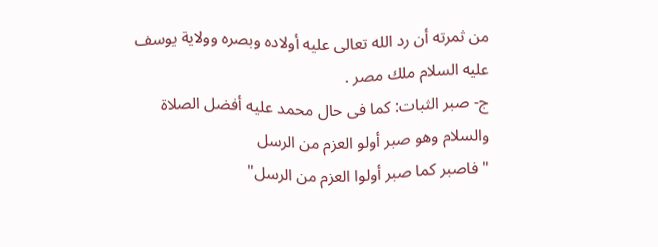من ثمرته أن رد الله تعالى عليه أولاده وبصره وولاية يوسف عليه السلام ملك مصر .
ج- صبر الثبات: كما فى حال محمد عليه أفضل الصلاة والسلام وهو صبر أولو العزم من الرسل
" فاصبر كما صبر أولوا العزم من الرسل"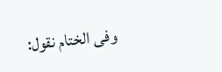وفى الختام نقول: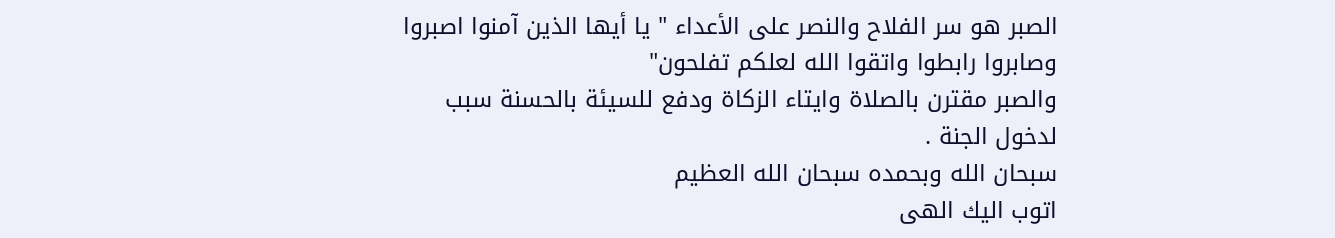الصبر هو سر الفلاح والنصر على الأعداء " يا أيها الذين آمنوا اصبروا وصابروا رابطوا واتقوا الله لعلكم تفلحون"
والصبر مقترن بالصلاة وايتاء الزكاة ودفع للسيئة بالحسنة سبب لدخول الجنة .
سبحان الله وبحمده سبحان الله العظيم
اتوب اليك الهى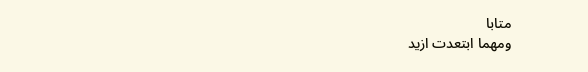متابا
ومهما ابتعدت ازيد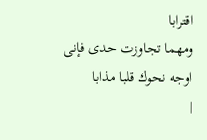اقترابا
ومهما تجاوزت حدى فإنى
اوجه نحوك قلبا مذابا
|